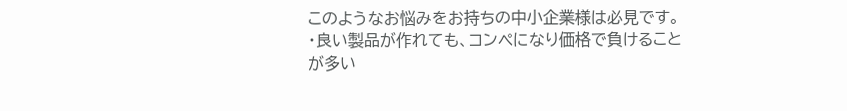このようなお悩みをお持ちの中小企業様は必見です。
・良い製品が作れても、コンペになり価格で負けることが多い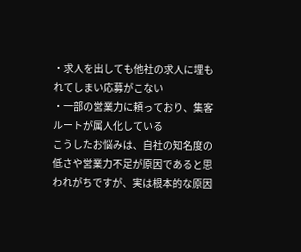・求人を出しても他社の求人に埋もれてしまい応募がこない
・一部の営業力に頼っており、集客ルートが属人化している
こうしたお悩みは、自社の知名度の低さや営業力不足が原因であると思われがちですが、実は根本的な原因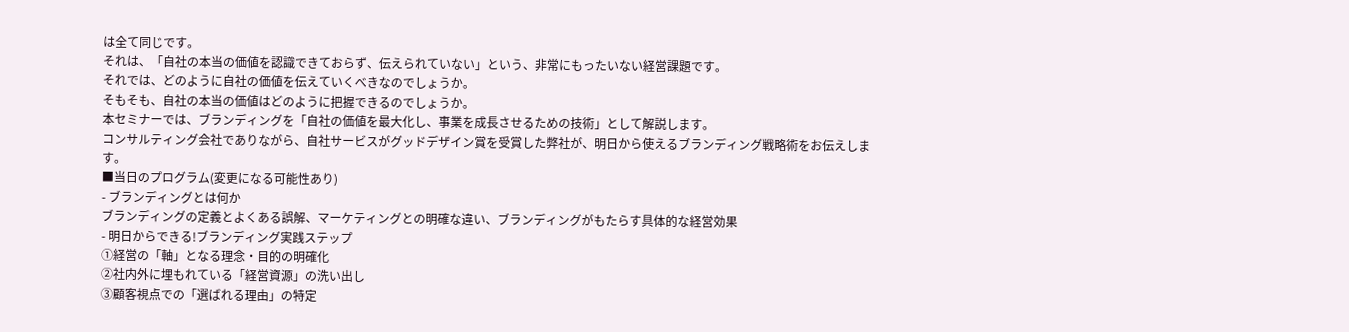は全て同じです。
それは、「自社の本当の価値を認識できておらず、伝えられていない」という、非常にもったいない経営課題です。
それでは、どのように自社の価値を伝えていくべきなのでしょうか。
そもそも、自社の本当の価値はどのように把握できるのでしょうか。
本セミナーでは、ブランディングを「自社の価値を最大化し、事業を成長させるための技術」として解説します。
コンサルティング会社でありながら、自社サービスがグッドデザイン賞を受賞した弊社が、明日から使えるブランディング戦略術をお伝えします。
■当日のプログラム(変更になる可能性あり)
- ブランディングとは何か
ブランディングの定義とよくある誤解、マーケティングとの明確な違い、ブランディングがもたらす具体的な経営効果
- 明日からできる!ブランディング実践ステップ
①経営の「軸」となる理念・目的の明確化
②社内外に埋もれている「経営資源」の洗い出し
③顧客視点での「選ばれる理由」の特定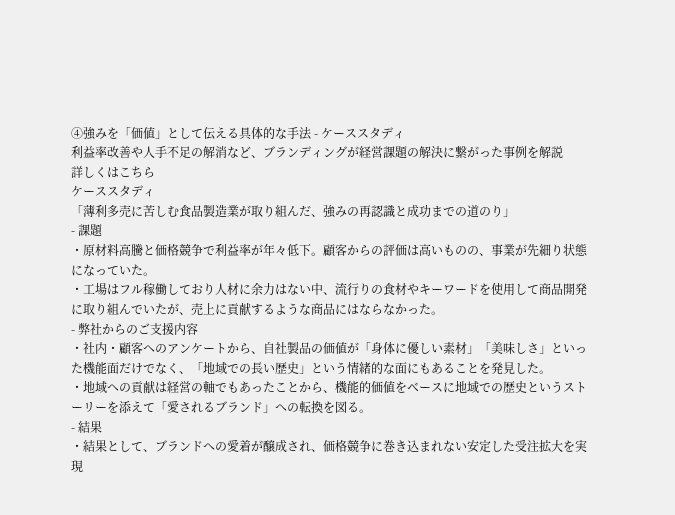④強みを「価値」として伝える具体的な手法 - ケーススタディ
利益率改善や人手不足の解消など、ブランディングが経営課題の解決に繋がった事例を解説
詳しくはこちら
ケーススタディ
「薄利多売に苦しむ食品製造業が取り組んだ、強みの再認識と成功までの道のり」
- 課題
・原材料高騰と価格競争で利益率が年々低下。顧客からの評価は高いものの、事業が先細り状態になっていた。
・工場はフル稼働しており人材に余力はない中、流行りの食材やキーワードを使用して商品開発に取り組んでいたが、売上に貢献するような商品にはならなかった。
- 弊社からのご支援内容
・社内・顧客へのアンケートから、自社製品の価値が「身体に優しい素材」「美味しさ」といった機能面だけでなく、「地域での長い歴史」という情緒的な面にもあることを発見した。
・地域への貢献は経営の軸でもあったことから、機能的価値をベースに地域での歴史というストーリーを添えて「愛されるブランド」への転換を図る。
- 結果
・結果として、ブランドへの愛着が醸成され、価格競争に巻き込まれない安定した受注拡大を実現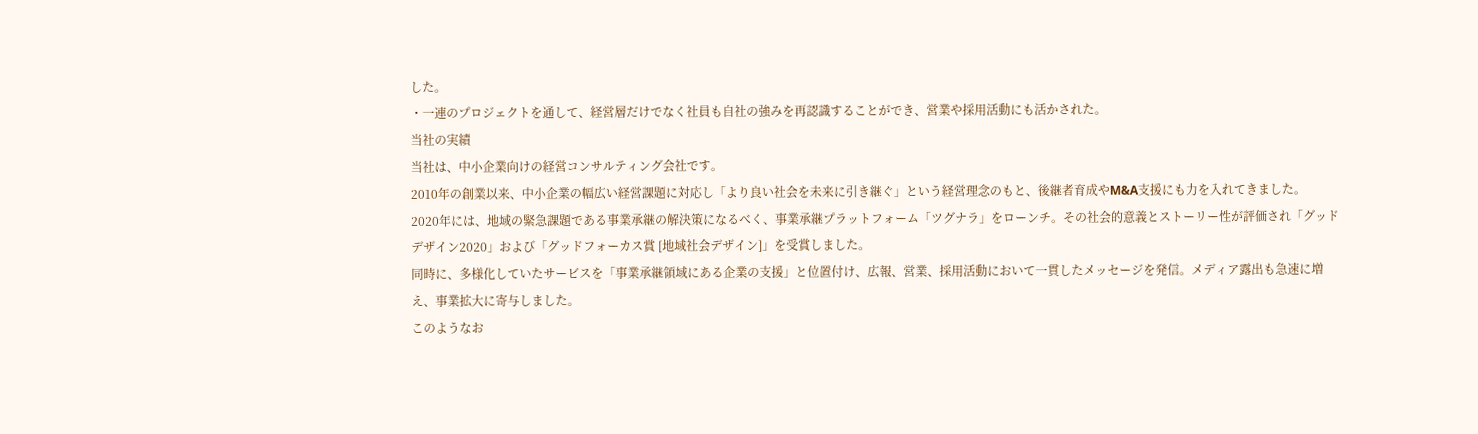した。
・一連のプロジェクトを通して、経営層だけでなく社員も自社の強みを再認識することができ、営業や採用活動にも活かされた。
当社の実績
当社は、中小企業向けの経営コンサルティング会社です。
2010年の創業以来、中小企業の幅広い経営課題に対応し「より良い社会を未来に引き継ぐ」という経営理念のもと、後継者育成やM&A支援にも力を入れてきました。
2020年には、地域の緊急課題である事業承継の解決策になるべく、事業承継プラットフォーム「ツグナラ」をローンチ。その社会的意義とストーリー性が評価され「グッドデザイン2020」および「グッドフォーカス賞 [地域社会デザイン]」を受賞しました。
同時に、多様化していたサービスを「事業承継領域にある企業の支援」と位置付け、広報、営業、採用活動において一貫したメッセージを発信。メディア露出も急速に増え、事業拡大に寄与しました。
このようなお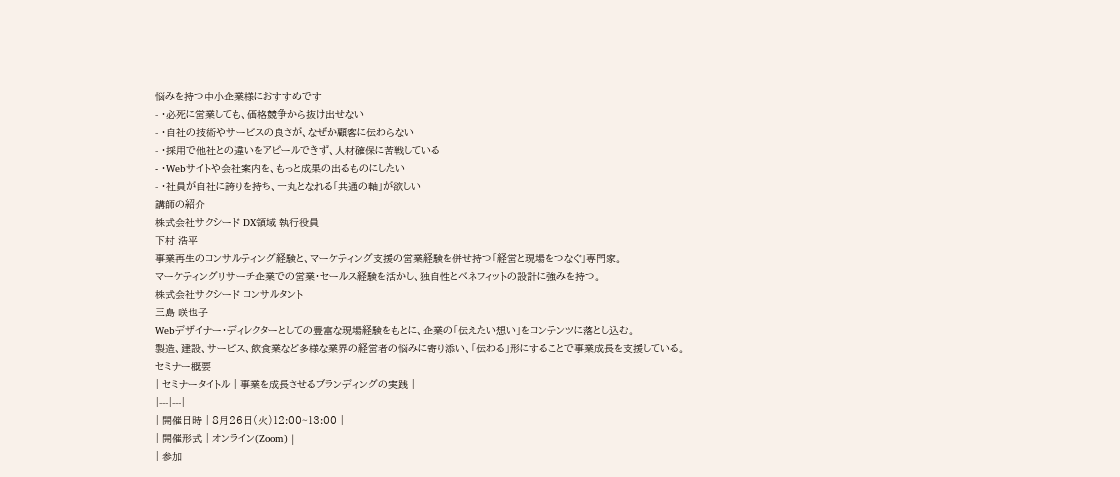悩みを持つ中小企業様におすすめです
- ・必死に営業しても、価格競争から抜け出せない
- ・自社の技術やサービスの良さが、なぜか顧客に伝わらない
- ・採用で他社との違いをアピールできず、人材確保に苦戦している
- ・Webサイトや会社案内を、もっと成果の出るものにしたい
- ・社員が自社に誇りを持ち、一丸となれる「共通の軸」が欲しい
講師の紹介
株式会社サクシード DX領域 執行役員
下村 浩平
事業再生のコンサルティング経験と、マーケティング支援の営業経験を併せ持つ「経営と現場をつなぐ」専門家。
マーケティングリサーチ企業での営業・セールス経験を活かし、独自性とベネフィットの設計に強みを持つ。
株式会社サクシード コンサルタント
三島 咲也子
Webデザイナー・ディレクターとしての豊富な現場経験をもとに、企業の「伝えたい想い」をコンテンツに落とし込む。
製造、建設、サービス、飲食業など多様な業界の経営者の悩みに寄り添い、「伝わる」形にすることで事業成長を支援している。
セミナー概要
| セミナータイトル | 事業を成長させるブランディングの実践 |
|---|---|
| 開催日時 | 8月26日(火)12:00~13:00 |
| 開催形式 | オンライン(Zoom) |
| 参加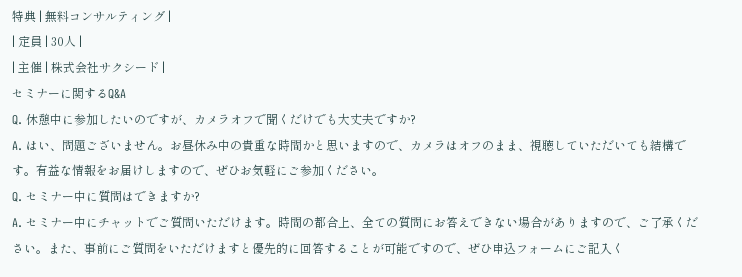特典 | 無料コンサルティング |
| 定員 | 30人 |
| 主催 | 株式会社サクシード |
セミナーに関するQ&A
Q. 休憩中に参加したいのですが、カメラオフで聞くだけでも大丈夫ですか?
A. はい、問題ございません。お昼休み中の貴重な時間かと思いますので、カメラはオフのまま、視聴していただいても結構です。有益な情報をお届けしますので、ぜひお気軽にご参加ください。
Q. セミナー中に質問はできますか?
A. セミナー中にチャットでご質問いただけます。時間の都合上、全ての質問にお答えできない場合がありますので、ご了承ください。また、事前にご質問をいただけますと優先的に回答することが可能ですので、ぜひ申込フォームにご記入く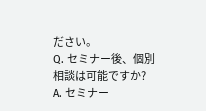ださい。
Q. セミナー後、個別相談は可能ですか?
A. セミナー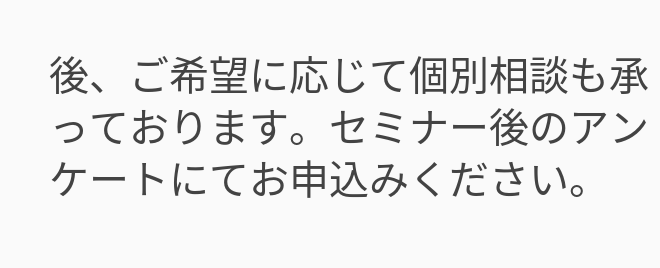後、ご希望に応じて個別相談も承っております。セミナー後のアンケートにてお申込みください。